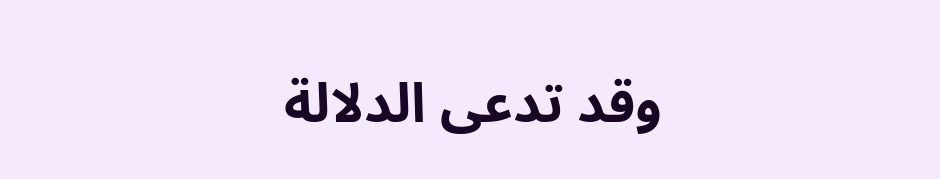وقد تدعى الدلالة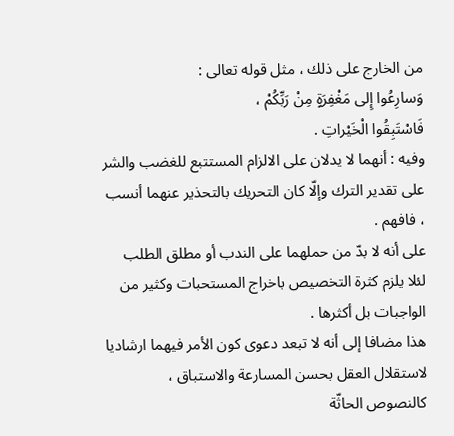من الخارج على ذلك ، مثل قوله تعالى :
وَسارِعُوا إِلى مَغْفِرَةٍ مِنْ رَبِّكُمْ ،
فَاسْتَبِقُوا الْخَيْراتِ .
وفيه : أنهما لا يدلان على الالزام المستتبع للغضب والشر على تقدير الترك وإلّا كان التحريك بالتحذير عنهما أنسب ، فافهم .
على أنه لا بدّ من حملهما على الندب أو مطلق الطلب لئلا يلزم كثرة التخصيص باخراج المستحبات وكثير من الواجبات بل أكثرها .
هذا مضافا إلى أنه لا تبعد دعوى كون الأمر فيهما ارشاديا لاستقلال العقل بحسن المسارعة والاستباق ، كالنصوص الحاثّة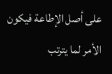على أصل الإطاعة فيكون الأمر لما يترتب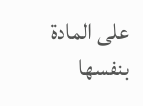على المادة بنفسها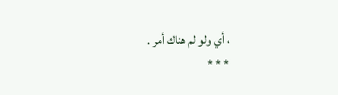، أي ولو لم هناك أمر .
* * *